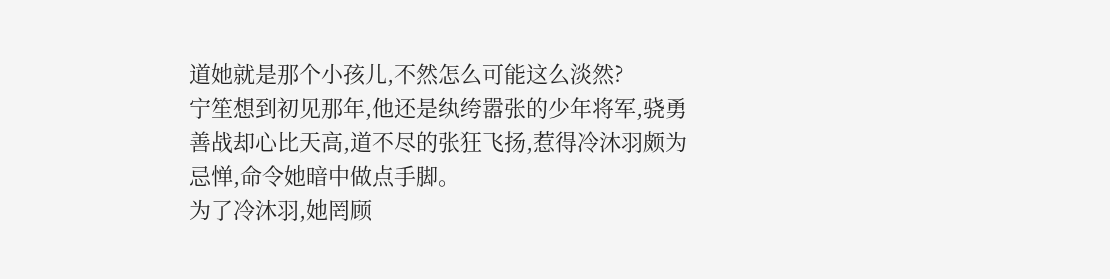道她就是那个小孩儿,不然怎么可能这么淡然?
宁笙想到初见那年,他还是纨绔嚣张的少年将军,骁勇善战却心比天高,道不尽的张狂飞扬,惹得冷沐羽颇为忌惮,命令她暗中做点手脚。
为了冷沐羽,她罔顾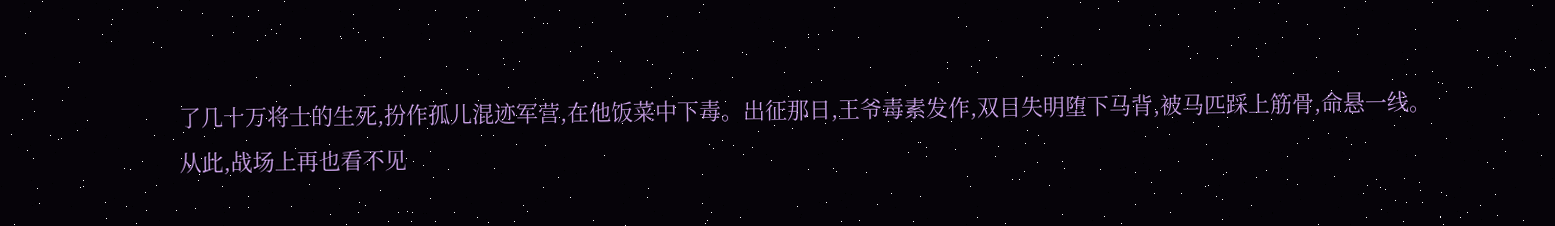了几十万将士的生死,扮作孤儿混迹军营,在他饭菜中下毒。出征那日,王爷毒素发作,双目失明堕下马背,被马匹踩上筋骨,命悬一线。
从此,战场上再也看不见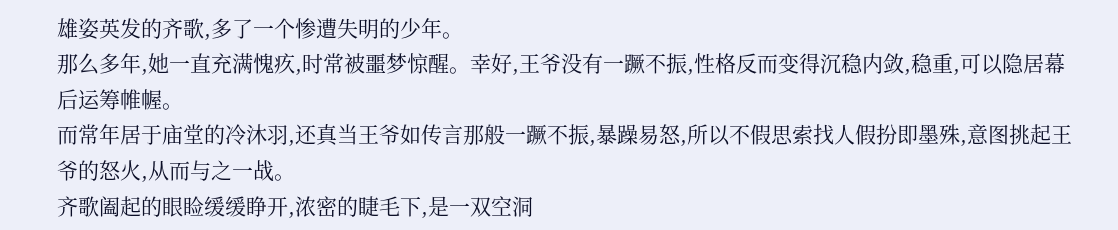雄姿英发的齐歌,多了一个惨遭失明的少年。
那么多年,她一直充满愧疚,时常被噩梦惊醒。幸好,王爷没有一蹶不振,性格反而变得沉稳内敛,稳重,可以隐居幕后运筹帷幄。
而常年居于庙堂的冷沐羽,还真当王爷如传言那般一蹶不振,暴躁易怒,所以不假思索找人假扮即墨殊,意图挑起王爷的怒火,从而与之一战。
齐歌阖起的眼睑缓缓睁开,浓密的睫毛下,是一双空洞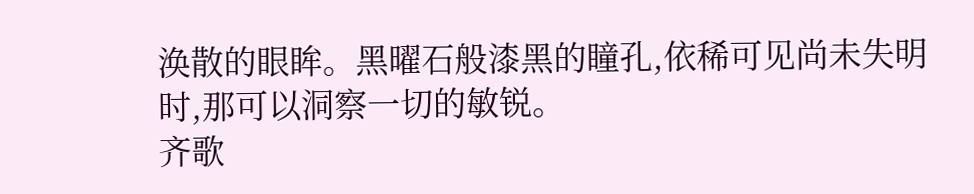涣散的眼眸。黑曜石般漆黑的瞳孔,依稀可见尚未失明时,那可以洞察一切的敏锐。
齐歌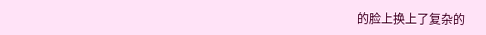的脸上换上了复杂的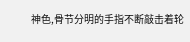神色,骨节分明的手指不断敲击着轮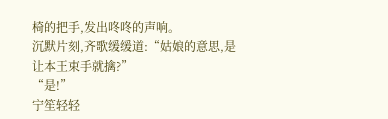椅的把手,发出咚咚的声响。
沉默片刻,齐歌缓缓道:“姑娘的意思,是让本王束手就擒?”
“是!”
宁笙轻轻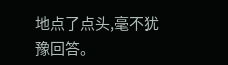地点了点头,毫不犹豫回答。